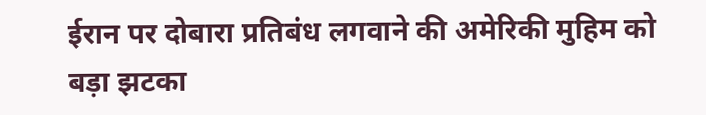ईरान पर दोबारा प्रतिबंध लगवाने की अमेरिकी मुहिम को बड़ा झटका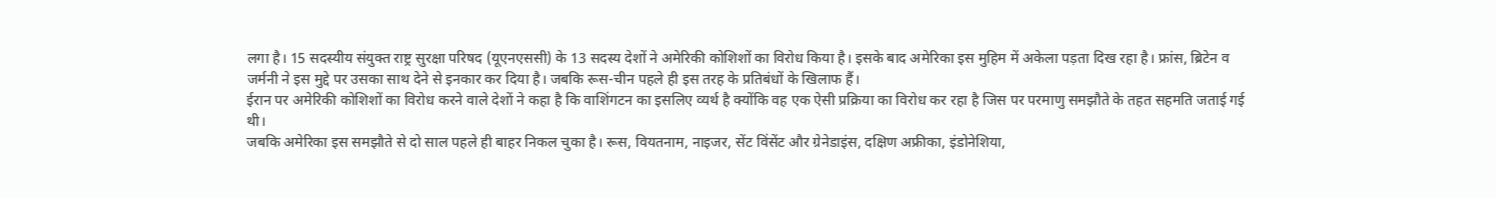लगा है। 15 सदस्यीय संयुक्त राष्ट्र सुरक्षा परिषद (यूएनएससी) के 13 सदस्य देशों ने अमेरिकी कोशिशों का विरोध किया है। इसके बाद अमेरिका इस मुहिम में अकेला पड़ता दिख रहा है। फ्रांस, ब्रिटेन व जर्मनी ने इस मुद्दे पर उसका साथ देने से इनकार कर दिया है। जबकि रूस-चीन पहले ही इस तरह के प्रतिबंधों के खिलाफ हैं।
ईरान पर अमेरिकी कोशिशों का विरोध करने वाले देशों ने कहा है कि वाशिंगटन का इसलिए व्यर्थ है क्योंकि वह एक ऐसी प्रक्रिया का विरोध कर रहा है जिस पर परमाणु समझौते के तहत सहमति जताई गई थी।
जबकि अमेरिका इस समझौते से दो साल पहले ही बाहर निकल चुका है। रूस, वियतनाम, नाइजर, सेंट विंसेंट और ग्रेनेडाइंस, दक्षिण अफ्रीका, इंडोनेशिया,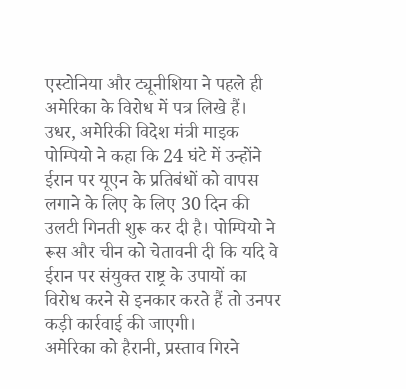एस्टोनिया और ट्यूनीशिया ने पहले ही अमेरिका के विरोध में पत्र लिखे हैं।
उधर, अमेरिकी विदेश मंत्री माइक पोम्पियो ने कहा कि 24 घंटे में उन्होंने ईरान पर यूएन के प्रतिबंधों को वापस लगाने के लिए के लिए 30 दिन की उलटी गिनती शुरू कर दी है। पोम्पियो ने रूस और चीन को चेतावनी दी कि यदि वे ईरान पर संयुक्त राष्ट्र के उपायों का विरोध करने से इनकार करते हैं तो उनपर कड़ी कार्रवाई की जाएगी।
अमेरिका को हैरानी, प्रस्ताव गिरने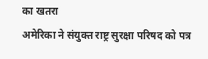का खतरा
अमेरिका ने संयुक्त राष्ट्र सुरक्षा परिषद को पत्र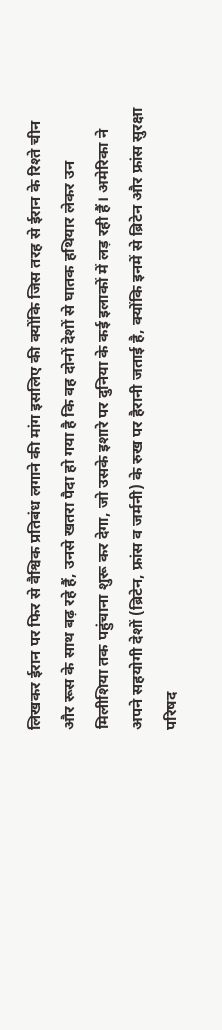लिखकर ईरान पर फिर से वैश्विक प्रतिबंध लगाने की मांग इसलिए की क्योंकि जिस तरह से ईरान के रिश्ते चीन और रूस के साथ बढ़ रहे हैं, उनसे खतरा पैदा हो गया है कि वह दोनों देशों से घातक हथियार लेकर उन मिलीशिया तक पहुंचाना शुरू कर देगा, जो उसके इशारे पर दुनिया के कई इलाकों में लड़ रही हैं। अमेरिका ने अपने सहयोगी देशों (ब्रिटेन, फ्रांस व जर्मनी) के रुख पर हैरानी जताई है, क्योंकि इनमें से ब्रिटेन और फ्रांस सुरक्षा परिषद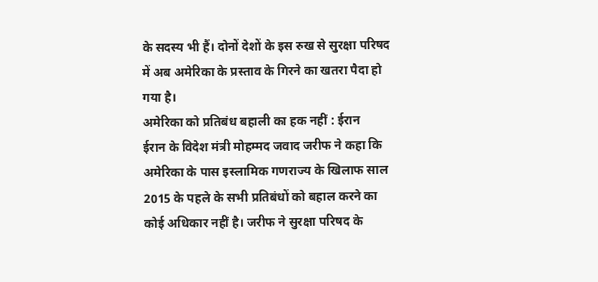के सदस्य भी हैं। दोनों देशों के इस रुख से सुरक्षा परिषद में अब अमेरिका के प्रस्ताव के गिरने का खतरा पैदा हो गया है।
अमेरिका को प्रतिबंध बहाली का हक नहीं : ईरान
ईरान के विदेश मंत्री मोहम्मद जवाद जरीफ ने कहा कि अमेरिका के पास इस्लामिक गणराज्य के खिलाफ साल 2015 के पहले के सभी प्रतिबंधों को बहाल करने का कोई अधिकार नहीं है। जरीफ ने सुरक्षा परिषद के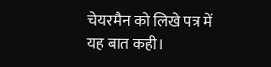चेयरमैन को लिखे पत्र में यह बात कही।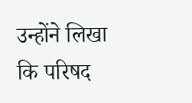उन्होंने लिखा कि परिषद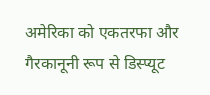अमेरिका को एकतरफा और गैरकानूनी रूप से डिस्प्यूट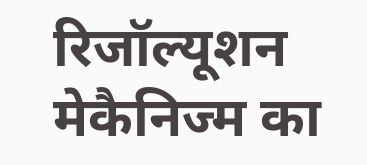रिजॉल्यूशन मेकैनिज्म का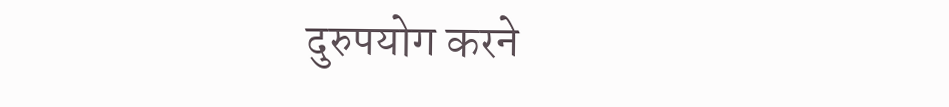दुरुपयोग करने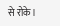से रोके।